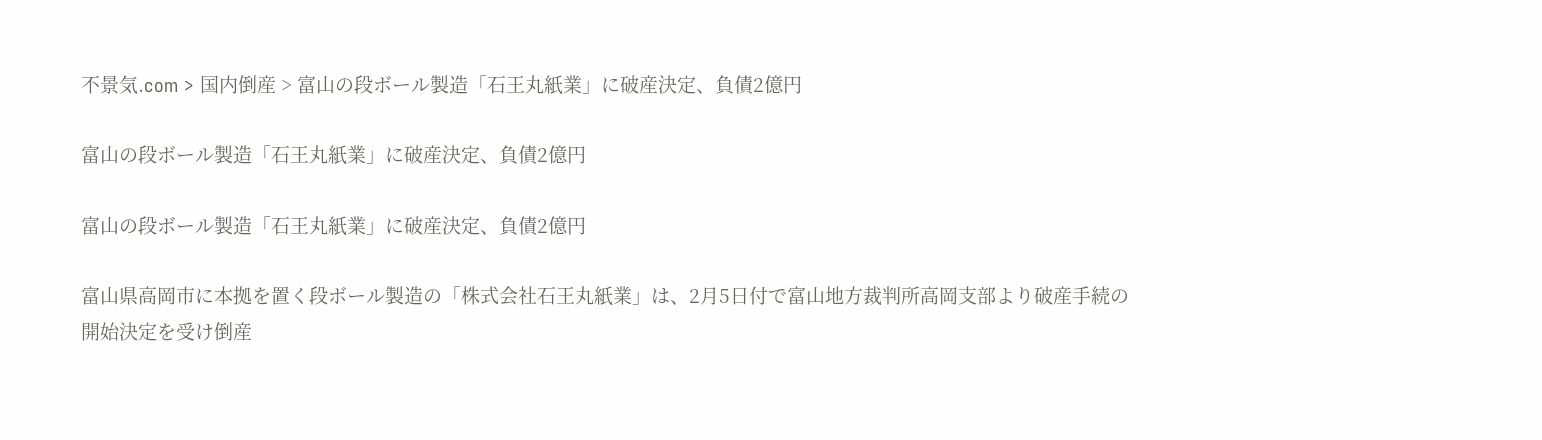不景気.com > 国内倒産 > 富山の段ボール製造「石王丸紙業」に破産決定、負債2億円

富山の段ボール製造「石王丸紙業」に破産決定、負債2億円

富山の段ボール製造「石王丸紙業」に破産決定、負債2億円

富山県高岡市に本拠を置く段ボール製造の「株式会社石王丸紙業」は、2月5日付で富山地方裁判所高岡支部より破産手続の開始決定を受け倒産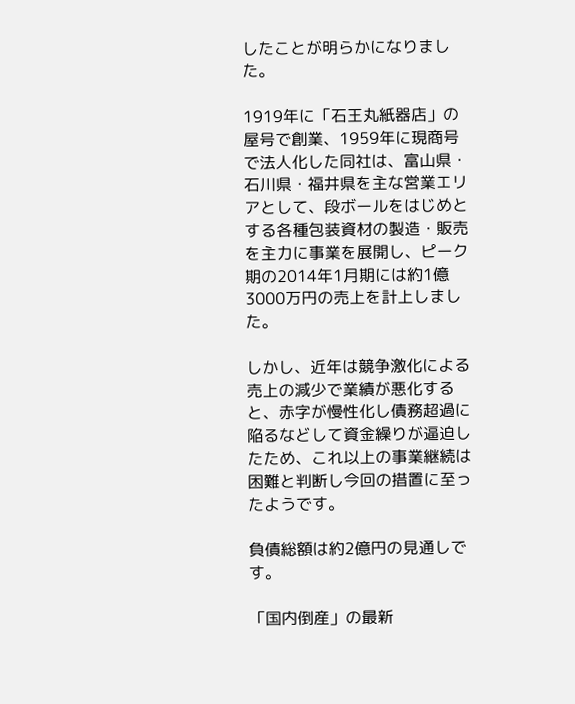したことが明らかになりました。

1919年に「石王丸紙器店」の屋号で創業、1959年に現商号で法人化した同社は、富山県・石川県・福井県を主な営業エリアとして、段ボールをはじめとする各種包装資材の製造・販売を主力に事業を展開し、ピーク期の2014年1月期には約1億3000万円の売上を計上しました。

しかし、近年は競争激化による売上の減少で業績が悪化すると、赤字が慢性化し債務超過に陥るなどして資金繰りが逼迫したため、これ以上の事業継続は困難と判断し今回の措置に至ったようです。

負債総額は約2億円の見通しです。

「国内倒産」の最新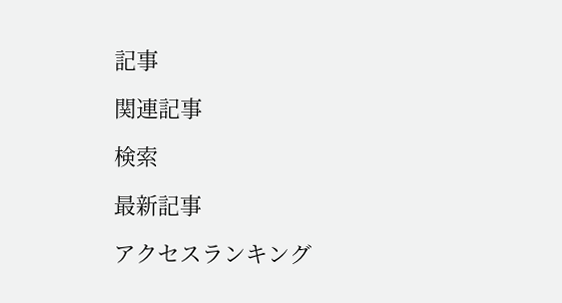記事

関連記事

検索

最新記事

アクセスランキング